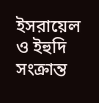ইসরায়েল ও ইহুদি সংক্রান্ত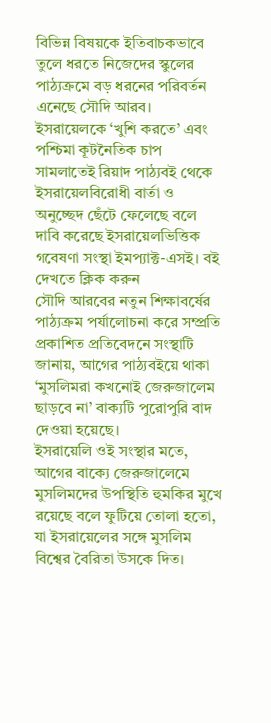বিভিন্ন বিষয়কে ইতিবাচকভাবে তুলে ধরতে নিজেদের স্কুলের পাঠ্যক্রমে বড় ধরনের পরিবর্তন এনেছে সৌদি আরব। ইসরায়েলকে ‘খুশি করতে’ এবং পশ্চিমা কূটনৈতিক চাপ সামলাতেই রিয়াদ পাঠ্যবই থেকে ইসরায়েলবিরোধী বার্তা ও অনুচ্ছেদ ছেঁটে ফেলেছে বলে দাবি করেছে ইসরায়েলভিত্তিক গবেষণা সংস্থা ইমপ্যাক্ট-এসই। বই দেখতে ক্লিক করুন
সৌদি আরবের নতুন শিক্ষাবর্ষের পাঠ্যক্রম পর্যালোচনা করে সম্প্রতি প্রকাশিত প্রতিবেদনে সংস্থাটি জানায়, আগের পাঠ্যবইয়ে থাকা ‘মুসলিমরা কখনোই জেরুজালেম ছাড়বে না’ বাক্যটি পুরোপুরি বাদ দেওয়া হয়েছে।
ইসরায়েলি ওই সংস্থার মতে, আগের বাক্যে জেরুজালেমে মুসলিমদের উপস্থিতি হুমকির মুখে রয়েছে বলে ফুটিয়ে তোলা হতো, যা ইসরায়েলের সঙ্গে মুসলিম বিশ্বের বৈরিতা উসকে দিত।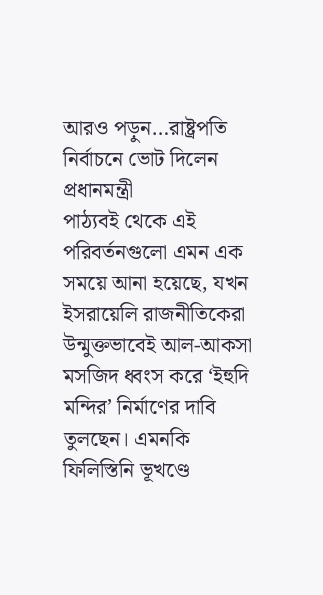আরও পড়ুন…রাষ্ট্রপতি নির্বাচনে ভোট দিলেন প্রধানমন্ত্রী
পাঠ্যবই থেকে এই পরিবর্তনগুলো এমন এক সময়ে আনা হয়েছে, যখন ইসরায়েলি রাজনীতিকেরা উন্মুক্তভাবেই আল-আকসা মসজিদ ধ্বংস করে ‘ইহুদি মন্দির’ নির্মাণের দাবি তুলছেন। এমনকি ফিলিস্তিনি ভূখণ্ডে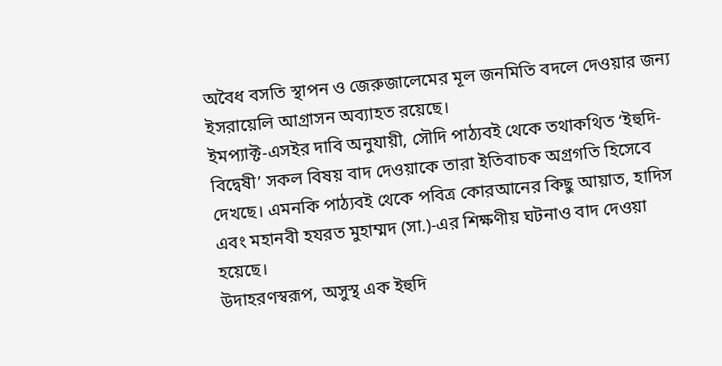অবৈধ বসতি স্থাপন ও জেরুজালেমের মূল জনমিতি বদলে দেওয়ার জন্য ইসরায়েলি আগ্রাসন অব্যাহত রয়েছে।
ইমপ্যাক্ট-এসইর দাবি অনুযায়ী, সৌদি পাঠ্যবই থেকে তথাকথিত ‘ইহুদি-বিদ্বেষী’ সকল বিষয় বাদ দেওয়াকে তারা ইতিবাচক অগ্রগতি হিসেবে দেখছে। এমনকি পাঠ্যবই থেকে পবিত্র কোরআনের কিছু আয়াত, হাদিস এবং মহানবী হযরত মুহাম্মদ (সা.)-এর শিক্ষণীয় ঘটনাও বাদ দেওয়া হয়েছে।
উদাহরণস্বরূপ, অসুস্থ এক ইহুদি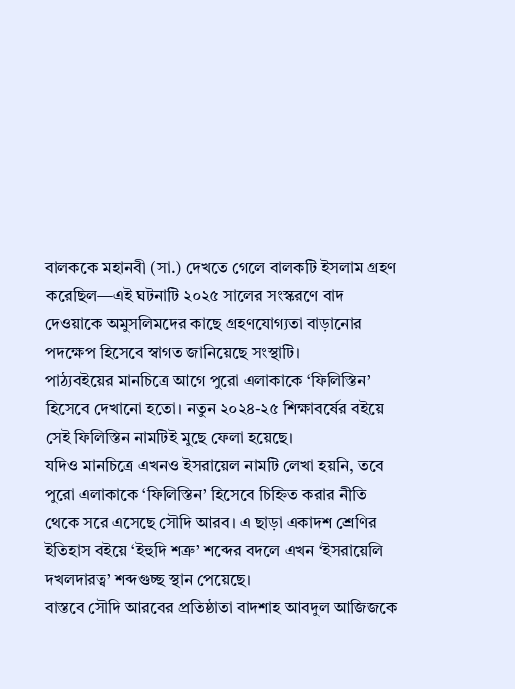বালককে মহানবী (সা.) দেখতে গেলে বালকটি ইসলাম গ্রহণ করেছিল—এই ঘটনাটি ২০২৫ সালের সংস্করণে বাদ দেওয়াকে অমুসলিমদের কাছে গ্রহণযোগ্যতা বাড়ানোর পদক্ষেপ হিসেবে স্বাগত জানিয়েছে সংস্থাটি।
পাঠ্যবইয়ের মানচিত্রে আগে পুরো এলাকাকে ‘ফিলিস্তিন’ হিসেবে দেখানো হতো। নতুন ২০২৪-২৫ শিক্ষাবর্ষের বইয়ে সেই ফিলিস্তিন নামটিই মুছে ফেলা হয়েছে।
যদিও মানচিত্রে এখনও ইসরায়েল নামটি লেখা হয়নি, তবে পুরো এলাকাকে ‘ফিলিস্তিন’ হিসেবে চিহ্নিত করার নীতি থেকে সরে এসেছে সৌদি আরব। এ ছাড়া একাদশ শ্রেণির ইতিহাস বইয়ে ‘ইহুদি শত্রু’ শব্দের বদলে এখন ‘ইসরায়েলি দখলদারত্ব’ শব্দগুচ্ছ স্থান পেয়েছে।
বাস্তবে সৌদি আরবের প্রতিষ্ঠাতা বাদশাহ আবদুল আজিজকে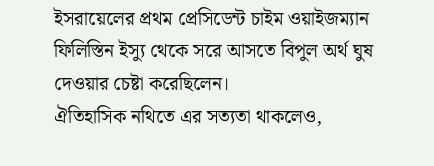ইসরায়েলের প্রথম প্রেসিডেন্ট চাইম ওয়াইজম্যান ফিলিস্তিন ইস্যু থেকে সরে আসতে বিপুল অর্থ ঘুষ দেওয়ার চেষ্টা করেছিলেন।
ঐতিহাসিক নথিতে এর সত্যতা থাকলেও,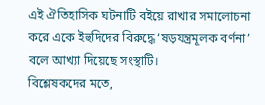এই ঐতিহাসিক ঘটনাটি বইয়ে রাখার সমালোচনা করে একে ইহুদিদের বিরুদ্ধে ‘ষড়যন্ত্রমূলক বর্ণনা’ বলে আখ্যা দিয়েছে সংস্থাটি।
বিশ্লেষকদের মতে,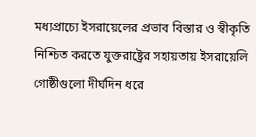মধ্যপ্রাচ্যে ইসরায়েলের প্রভাব বিস্তার ও স্বীকৃতি নিশ্চিত করতে যুক্তরাষ্ট্রের সহায়তায় ইসরায়েলি গোষ্ঠীগুলো দীর্ঘদিন ধরে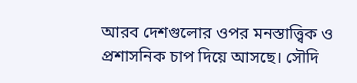আরব দেশগুলোর ওপর মনস্তাত্ত্বিক ও প্রশাসনিক চাপ দিয়ে আসছে। সৌদি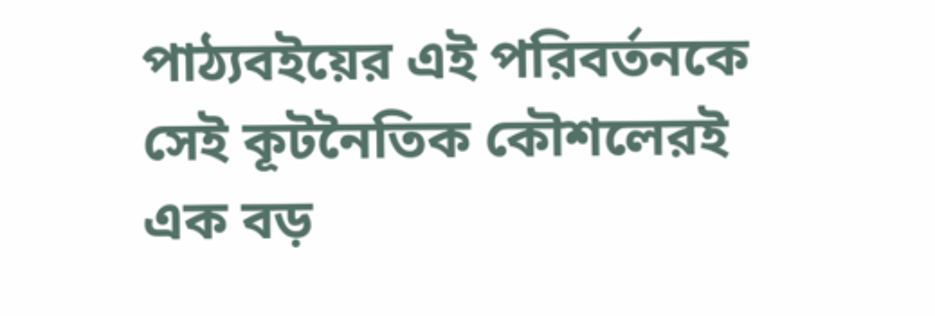পাঠ্যবইয়ের এই পরিবর্তনকে সেই কূটনৈতিক কৌশলেরই এক বড়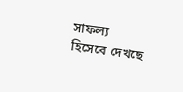সাফল্য হিসেবে দেখছে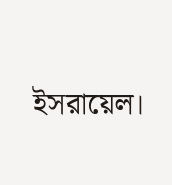ইসরায়েল।